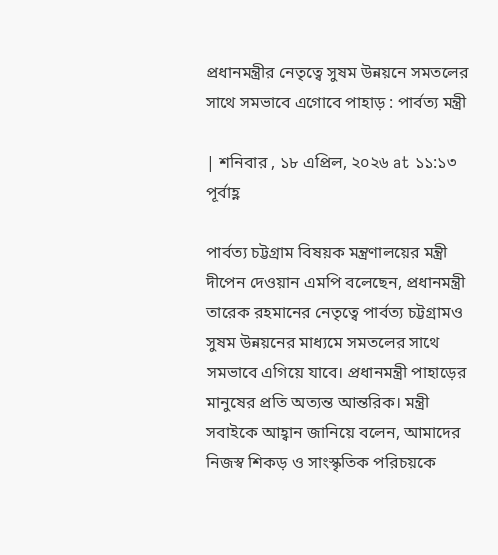প্রধানমন্ত্রীর নেতৃত্বে সুষম উন্নয়নে সমতলের সাথে সমভাবে এগোবে পাহাড় : পার্বত্য মন্ত্রী

| শনিবার , ১৮ এপ্রিল, ২০২৬ at ১১:১৩ পূর্বাহ্ণ

পার্বত্য চট্টগ্রাম বিষয়ক মন্ত্রণালয়ের মন্ত্রী দীপেন দেওয়ান এমপি বলেছেন, প্রধানমন্ত্রী তারেক রহমানের নেতৃত্বে পার্বত্য চট্টগ্রামও সুষম উন্নয়নের মাধ্যমে সমতলের সাথে সমভাবে এগিয়ে যাবে। প্রধানমন্ত্রী পাহাড়ের মানুষের প্রতি অত্যন্ত আন্তরিক। মন্ত্রী সবাইকে আহ্বান জানিয়ে বলেন, আমাদের নিজস্ব শিকড় ও সাংস্কৃতিক পরিচয়কে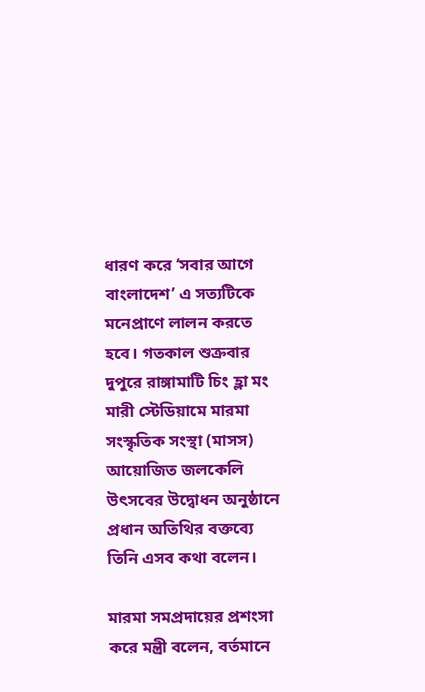ধারণ করে ‘সবার আগে বাংলাদেশ’ এ সত্যটিকে মনেপ্রাণে লালন করতে হবে। গতকাল শুক্রবার দুপুরে রাঙ্গামাটি চিং হ্লা মং মারী স্টেডিয়ামে মারমা সংস্কৃতিক সংস্থা (মাসস) আয়োজিত জলকেলি উৎসবের উদ্বোধন অনুষ্ঠানে প্রধান অতিথির বক্তব্যে তিনি এসব কথা বলেন।

মারমা সমপ্রদায়ের প্রশংসা করে মন্ত্রী বলেন, বর্তমানে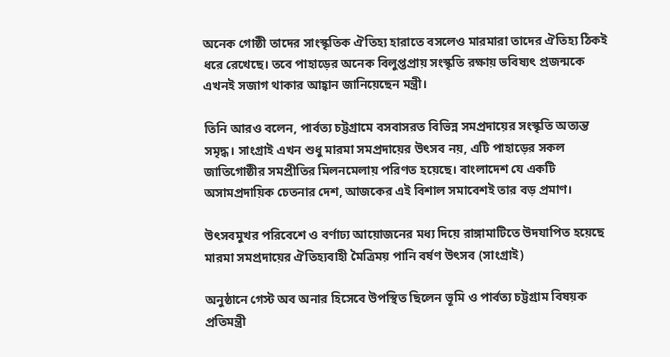অনেক গোষ্ঠী তাদের সাংস্কৃতিক ঐতিহ্য হারাতে বসলেও মারমারা তাদের ঐতিহ্য ঠিকই ধরে রেখেছে। তবে পাহাড়ের অনেক বিলুপ্তপ্রায় সংস্কৃতি রক্ষায় ভবিষ্যৎ প্রজন্মকে এখনই সজাগ থাকার আহ্বান জানিয়েছেন মন্ত্রী।

তিনি আরও বলেন, পার্বত্য চট্টগ্রামে বসবাসরত বিভিন্ন সমপ্রদায়ের সংস্কৃতি অত্যন্ত সমৃদ্ধ। সাংগ্রাই এখন শুধু মারমা সমপ্রদায়ের উৎসব নয়, এটি পাহাড়ের সকল জাতিগোষ্ঠীর সমপ্রীতির মিলনমেলায় পরিণত হয়েছে। বাংলাদেশ যে একটি অসামপ্রদায়িক চেতনার দেশ, আজকের এই বিশাল সমাবেশই তার বড় প্রমাণ।

উৎসবমুখর পরিবেশে ও বর্ণাঢ্য আয়োজনের মধ্য দিয়ে রাঙ্গামাটিতে উদযাপিত হয়েছে মারমা সমপ্রদায়ের ঐতিহ্যবাহী মৈত্রিময় পানি বর্ষণ উৎসব (সাংগ্রাই)

অনুষ্ঠানে গেস্ট অব অনার হিসেবে উপস্থিত ছিলেন ভূমি ও পার্বত্য চট্টগ্রাম বিষয়ক প্রতিমন্ত্রী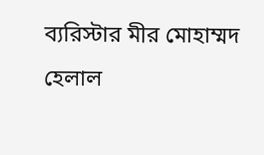ব্যরিস্টার মীর মোহাম্মদ হেলাল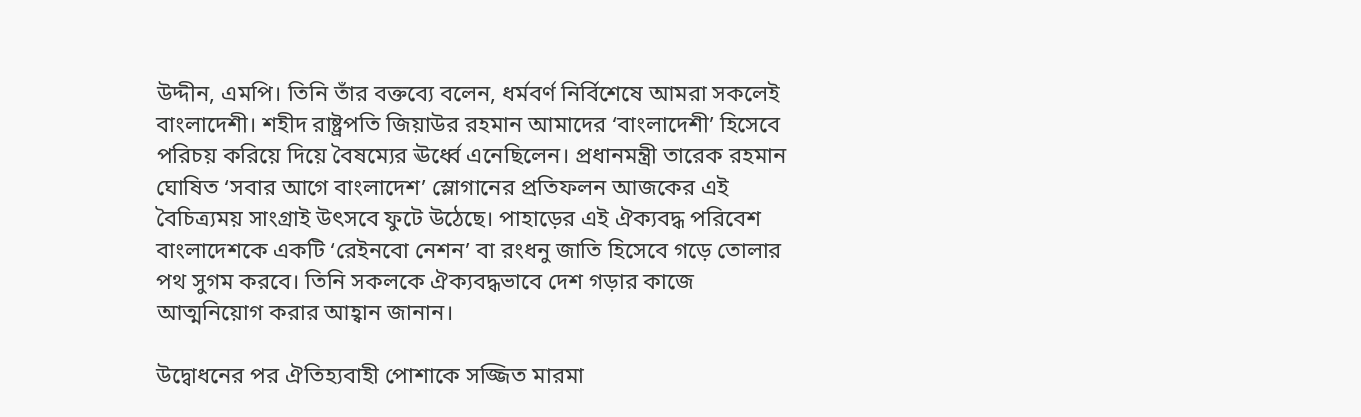উদ্দীন, এমপি। তিনি তাঁর বক্তব্যে বলেন, ধর্মবর্ণ নির্বিশেষে আমরা সকলেই বাংলাদেশী। শহীদ রাষ্ট্রপতি জিয়াউর রহমান আমাদের ‘বাংলাদেশী’ হিসেবে পরিচয় করিয়ে দিয়ে বৈষম্যের ঊর্ধ্বে এনেছিলেন। প্রধানমন্ত্রী তারেক রহমান ঘোষিত ‘সবার আগে বাংলাদেশ’ স্লোগানের প্রতিফলন আজকের এই বৈচিত্র্যময় সাংগ্রাই উৎসবে ফুটে উঠেছে। পাহাড়ের এই ঐক্যবদ্ধ পরিবেশ বাংলাদেশকে একটি ‘রেইনবো নেশন’ বা রংধনু জাতি হিসেবে গড়ে তোলার পথ সুগম করবে। তিনি সকলকে ঐক্যবদ্ধভাবে দেশ গড়ার কাজে আত্মনিয়োগ করার আহ্বান জানান।

উদ্বোধনের পর ঐতিহ্যবাহী পোশাকে সজ্জিত মারমা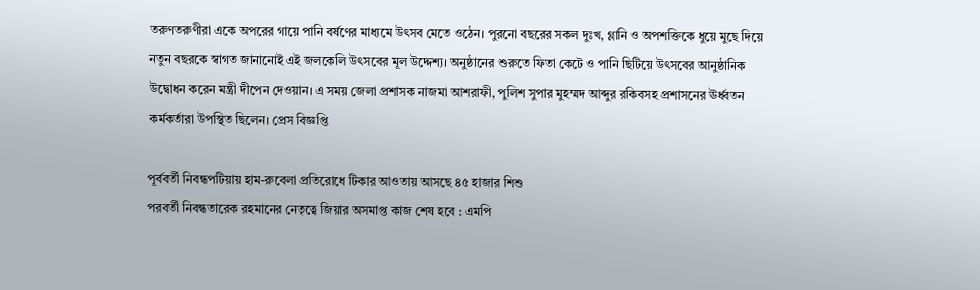তরুণতরুণীরা একে অপরের গায়ে পানি বর্ষণের মাধ্যমে উৎসব মেতে ওঠেন। পুরনো বছরের সকল দুঃখ, গ্লানি ও অপশক্তিকে ধুয়ে মুছে দিয়ে নতুন বছরকে স্বাগত জানানোই এই জলকেলি উৎসবের মূল উদ্দেশ্য। অনুষ্ঠানের শুরুতে ফিতা কেটে ও পানি ছিটিয়ে উৎসবের আনুষ্ঠানিক উদ্বোধন করেন মন্ত্রী দীপেন দেওয়ান। এ সময় জেলা প্রশাসক নাজমা আশরাফী, পুলিশ সুপার মুহম্মদ আব্দুর রকিবসহ প্রশাসনের ঊর্ধ্বতন কর্মকর্তারা উপস্থিত ছিলেন। প্রেস বিজ্ঞপ্তি

পূর্ববর্তী নিবন্ধপটিয়ায় হাম-রুবেলা প্রতিরোধে টিকার আওতায় আসছে ৪৫ হাজার শিশু
পরবর্তী নিবন্ধতারেক রহমানের নেতৃত্বে জিয়ার অসমাপ্ত কাজ শেষ হবে : এমপি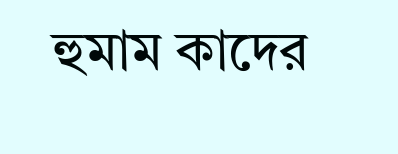হুমাম কাদের